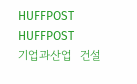HUFFPOST
HUFFPOST
기업과산업  건설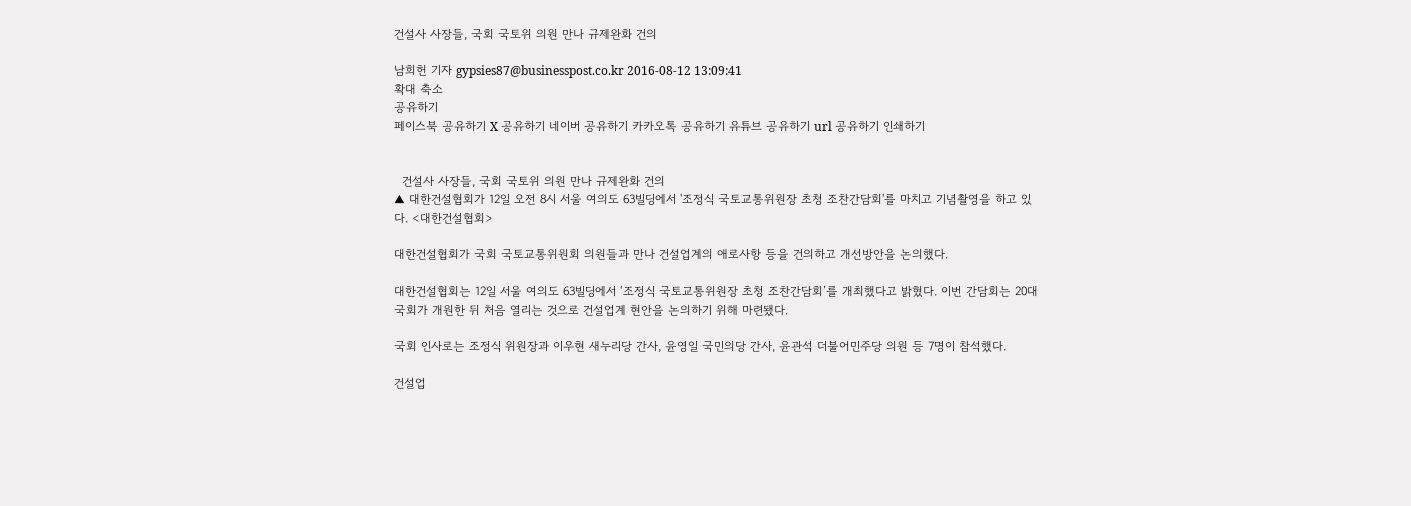건설사 사장들, 국회 국토위 의원 만나 규제완화 건의

남희헌 기자 gypsies87@businesspost.co.kr 2016-08-12 13:09:41
확대 축소
공유하기
페이스북 공유하기 X 공유하기 네이버 공유하기 카카오톡 공유하기 유튜브 공유하기 url 공유하기 인쇄하기


  건설사 사장들, 국회 국토위 의원 만나 규제완화 건의
▲ 대한건설협회가 12일 오전 8시 서울 여의도 63빌딩에서 '조정식 국토교통위원장 초청 조찬간담회'를 마치고 기념촬영을 하고 있다. <대한건설협회>

대한건설협회가 국회 국토교통위원회 의원들과 만나 건설업계의 애로사항 등을 건의하고 개선방안을 논의했다.

대한건설협회는 12일 서울 여의도 63빌딩에서 ‘조정식 국토교통위원장 초청 조찬간담회’를 개최했다고 밝혔다. 이번 간담회는 20대 국회가 개원한 뒤 처음 열리는 것으로 건설업계 현안을 논의하기 위해 마련됐다.

국회 인사로는 조정식 위원장과 이우현 새누리당 간사, 윤영일 국민의당 간사, 윤관석 더불어민주당 의원 등 7명이 참석했다.

건설업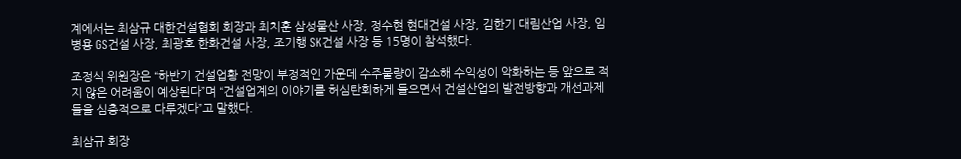계에서는 최삼규 대한건설협회 회장과 최치훈 삼성물산 사장, 정수현 현대건설 사장, 김한기 대림산업 사장, 임병용 GS건설 사장, 최광호 한화건설 사장, 조기행 SK건설 사장 등 15명이 참석했다.

조정식 위원장은 “하반기 건설업황 전망이 부정적인 가운데 수주물량이 감소해 수익성이 악화하는 등 앞으로 적지 않은 어려움이 예상된다”며 “건설업계의 이야기를 허심탄회하게 들으면서 건설산업의 발전방향과 개선과제들을 심층적으로 다루겠다”고 말했다.

최삼규 회장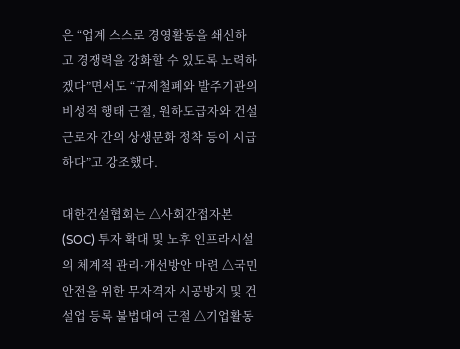은 “업계 스스로 경영활동을 쇄신하고 경쟁력을 강화할 수 있도록 노력하겠다”면서도 “규제철폐와 발주기관의 비성적 행태 근절, 원하도급자와 건설근로자 간의 상생문화 정착 등이 시급하다”고 강조했다.

대한건설협회는 △사회간접자본(SOC) 투자 확대 및 노후 인프라시설의 체계적 관리·개선방안 마련 △국민 안전을 위한 무자격자 시공방지 및 건설업 등록 불법대여 근절 △기업활동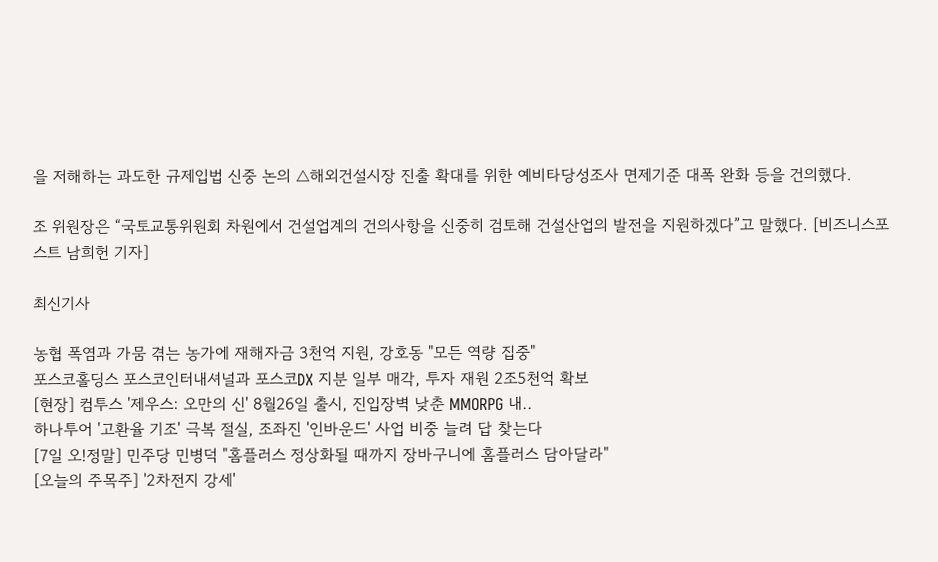을 저해하는 과도한 규제입법 신중 논의 △해외건설시장 진출 확대를 위한 예비타당성조사 면제기준 대폭 완화 등을 건의했다.

조 위원장은 “국토교통위원회 차원에서 건설업계의 건의사항을 신중히 검토해 건설산업의 발전을 지원하겠다”고 말했다. [비즈니스포스트 남희헌 기자]

최신기사

농협 폭염과 가뭄 겪는 농가에 재해자금 3천억 지원, 강호동 "모든 역량 집중"
포스코홀딩스 포스코인터내셔널과 포스코DX 지분 일부 매각, 투자 재원 2조5천억 확보
[현장] 컴투스 '제우스: 오만의 신' 8월26일 출시, 진입장벽 낮춘 MMORPG 내..
하나투어 '고환율 기조' 극복 절실, 조좌진 '인바운드' 사업 비중 늘려 답 찾는다
[7일 오!정말] 민주당 민병덕 "홈플러스 정상화될 때까지 장바구니에 홈플러스 담아달라"
[오늘의 주목주] '2차전지 강세'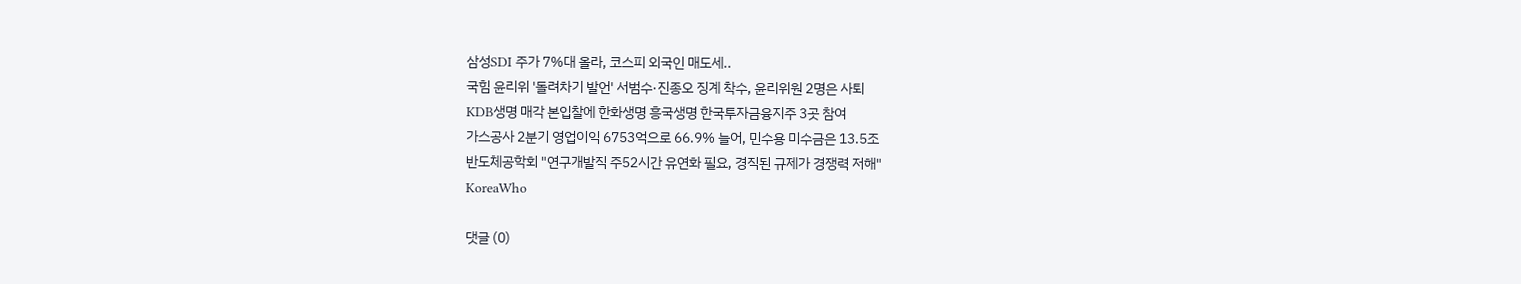삼성SDI 주가 7%대 올라, 코스피 외국인 매도세..
국힘 윤리위 '돌려차기 발언' 서범수·진종오 징계 착수, 윤리위원 2명은 사퇴
KDB생명 매각 본입찰에 한화생명 흥국생명 한국투자금융지주 3곳 참여
가스공사 2분기 영업이익 6753억으로 66.9% 늘어, 민수용 미수금은 13.5조
반도체공학회 "연구개발직 주52시간 유연화 필요, 경직된 규제가 경쟁력 저해"
KoreaWho

댓글 (0)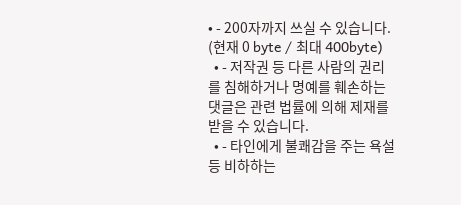• - 200자까지 쓰실 수 있습니다. (현재 0 byte / 최대 400byte)
  • - 저작권 등 다른 사람의 권리를 침해하거나 명예를 훼손하는 댓글은 관련 법률에 의해 제재를 받을 수 있습니다.
  • - 타인에게 불쾌감을 주는 욕설 등 비하하는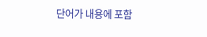단어가 내용에 포함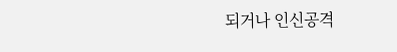되거나 인신공격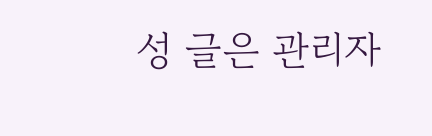성 글은 관리자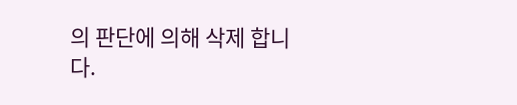의 판단에 의해 삭제 합니다.